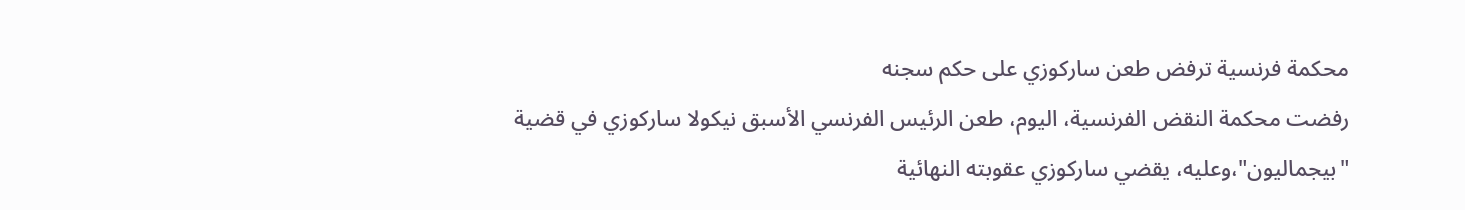محكمة فرنسية ترفض طعن ساركوزي على حكم سجنه
رفضت محكمة النقض الفرنسية، اليوم، طعن الرئيس الفرنسي الأسبق نيكولا ساركوزي في قضية "بيجماليون"،وعليه، يقضي ساركوزي عقوبته النهائية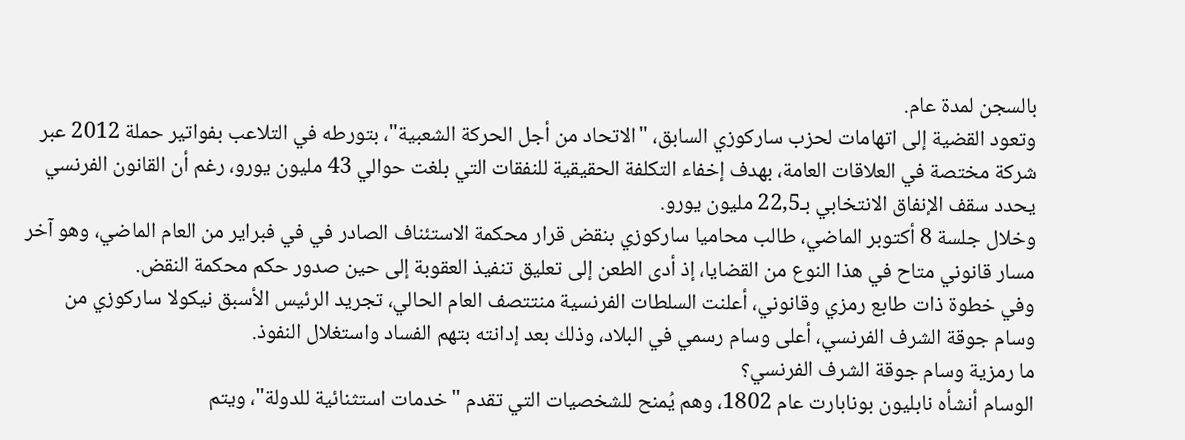بالسجن لمدة عام.
وتعود القضية إلى اتهامات لحزب ساركوزي السابق، "الاتحاد من أجل الحركة الشعبية"، بتورطه في التلاعب بفواتير حملة 2012 عبر شركة مختصة في العلاقات العامة، بهدف إخفاء التكلفة الحقيقية للنفقات التي بلغت حوالي 43 مليون يورو، رغم أن القانون الفرنسي يحدد سقف الإنفاق الانتخابي بـ22,5 مليون يورو.
وخلال جلسة 8 أكتوبر الماضي، طالب محاميا ساركوزي بنقض قرار محكمة الاستئناف الصادر في في فبراير من العام الماضي، وهو آخر مسار قانوني متاح في هذا النوع من القضايا، إذ أدى الطعن إلى تعليق تنفيذ العقوبة إلى حين صدور حكم محكمة النقض.
وفي خطوة ذات طابع رمزي وقانوني، أعلنت السلطات الفرنسية منتتصف العام الحالي، تجريد الرئيس الأسبق نيكولا ساركوزي من وسام جوقة الشرف الفرنسي، أعلى وسام رسمي في البلاد، وذلك بعد إدانته بتهم الفساد واستغلال النفوذ.
ما رمزية وسام جوقة الشرف الفرنسي؟
الوسام أنشأه نابليون بونابارت عام 1802، وهم يُمنح للشخصيات التي تقدم "خدمات استثنائية للدولة"، ويتم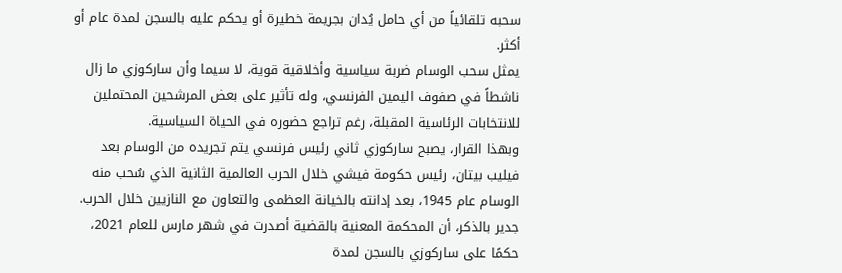سحبه تلقائياً من أي حامل يُدان بجريمة خطيرة أو يحكم عليه بالسجن لمدة عام أو أكثر.
يمثل سحب الوسام ضربة سياسية وأخلاقية قوية، لا سيما وأن ساركوزي ما زال ناشطاً في صفوف اليمين الفرنسي، وله تأثير على بعض المرشحين المحتملين للانتخابات الرئاسية المقبلة، رغم تراجع حضوره في الحياة السياسية.
وبهذا القرار، يصبح ساركوزي ثاني رئيس فرنسي يتم تجريده من الوسام بعد فيليب بيتان، رئيس حكومة فيشي خلال الحرب العالمية الثانية الذي سُحب منه الوسام عام 1945، بعد إدانته بالخيانة العظمى والتعاون مع النازيين خلال الحرب.
جدير بالذكر، أن المحكمة المعنية بالقضية أصدرت في شهر مارس للعام 2021، حكمًا على ساركوزي بالسجن لمدة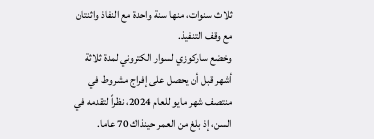ثلاث سنوات، منها سنة واحدة مع النفاذ واثنتان مع وقف التنفيذ.
وخضع ساركوزي لسوار الكتروني لمدة ثلاثة أشهر قبل أن يحصل على إفراج مشروط في منتصف شهر مايو للعام 2024، نظراً لتقدمه في السن، إذ بلغ من العمر حينذاك 70 عاما.